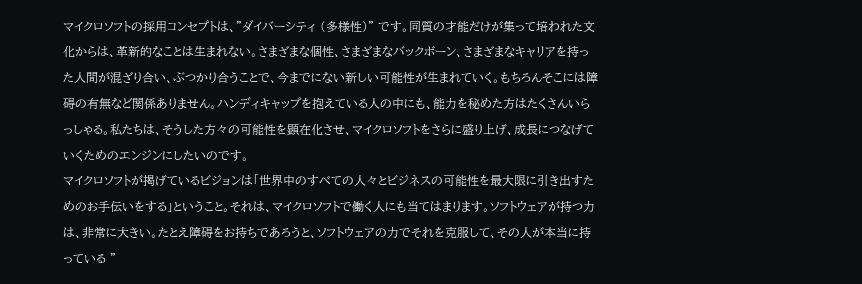マイクロソフトの採用コンセプトは、"ダイバーシティ (多様性)" です。同質の才能だけが集って培われた文化からは、革新的なことは生まれない。さまざまな個性、さまざまなバックボーン、さまざまなキャリアを持った人間が混ざり合い、ぶつかり合うことで、今までにない新しい可能性が生まれていく。もちろんそこには障碍の有無など関係ありません。ハンディキャップを抱えている人の中にも、能力を秘めた方はたくさんいらっしゃる。私たちは、そうした方々の可能性を顕在化させ、マイクロソフトをさらに盛り上げ、成長につなげていくためのエンジンにしたいのです。
マイクロソフトが掲げているビジョンは「世界中のすべての人々とビジネスの可能性を最大限に引き出すためのお手伝いをする」ということ。それは、マイクロソフトで働く人にも当てはまります。ソフトウェアが持つ力は、非常に大きい。たとえ障碍をお持ちであろうと、ソフトウェアの力でそれを克服して、その人が本当に持っている "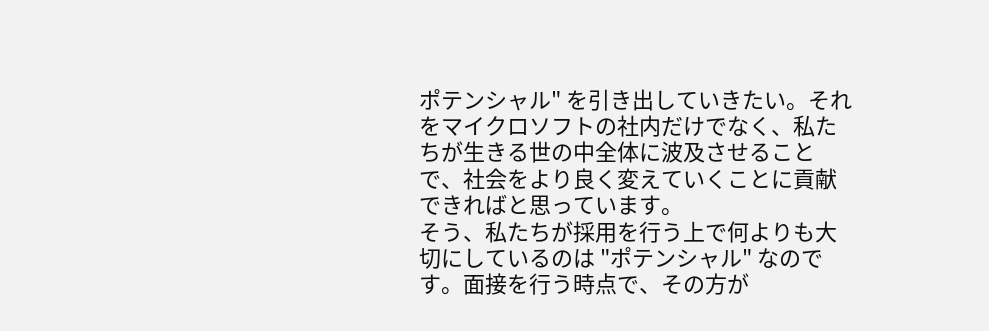ポテンシャル" を引き出していきたい。それをマイクロソフトの社内だけでなく、私たちが生きる世の中全体に波及させることで、社会をより良く変えていくことに貢献できればと思っています。
そう、私たちが採用を行う上で何よりも大切にしているのは "ポテンシャル" なのです。面接を行う時点で、その方が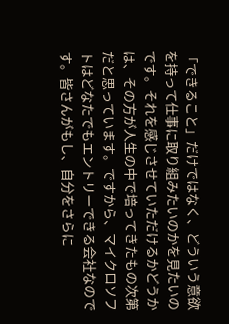「できること」だけではなく、どういう意欲を持って仕事に取り組みたいのかを見たいのです。それを感じさせていただけるかどうかは、その方が人生の中で培ってきたもの次第だと思っています。ですから、マイクロソフトはどなたでもエントリーできる会社なのです。皆さんがもし、自分をさらに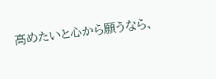高めたいと心から願うなら、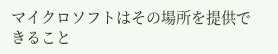マイクロソフトはその場所を提供できること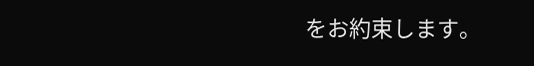をお約束します。